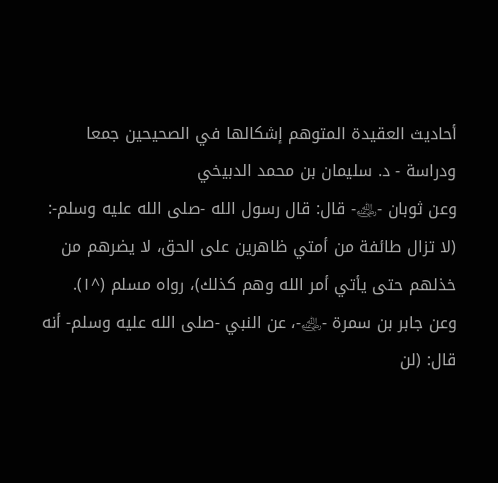أحاديث العقيدة المتوهم إشكالها في الصحيحين جمعا ودراسة - د. سليمان بن محمد الدبيخي
وعن ثوبان -﵁- قال: قال رسول الله -صلى الله عليه وسلم-: (لا تزال طائفة من أمتي ظاهرين على الحق، لا يضرهم من خذلهم حتى يأتي أمر الله وهم كذلك)، رواه مسلم (^١).
وعن جابر بن سمرة -﵁-، عن النبي -صلى الله عليه وسلم- أنه قال: (لن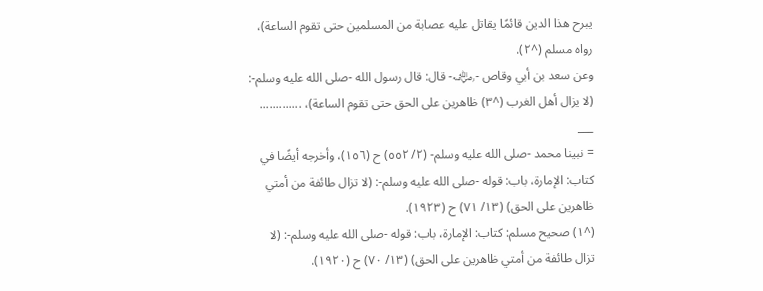يبرح هذا الدين قائمًا يقاتل عليه عصابة من المسلمين حتى تقوم الساعة)، رواه مسلم (^٢).
وعن سعد بن أبي وقاص -﵁- قال: قال رسول الله -صلى الله عليه وسلم-: (لا يزال أهل الغرب (^٣) ظاهرين على الحق حتى تقوم الساعة)، .............
___
= نبينا محمد -صلى الله عليه وسلم- (٢/ ٥٥٢) ح (١٥٦)، وأخرجه أيضًا في كتاب: الإمارة، باب: قوله -صلى الله عليه وسلم-: (لا تزال طائفة من أمتي ظاهرين على الحق) (١٣/ ٧١) ح (١٩٢٣).
(^١) صحيح مسلم: كتاب: الإمارة، باب: قوله -صلى الله عليه وسلم-: (لا تزال طائفة من أمتي ظاهرين على الحق) (١٣/ ٧٠) ح (١٩٢٠).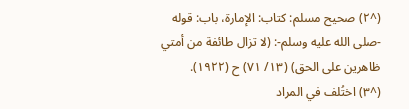(^٢) صحيح مسلم: كتاب: الإمارة، باب: قوله -صلى الله عليه وسلم-: (لا تزال طائفة من أمتي ظاهرين على الحق) (١٣/ ٧١) ح (١٩٢٢).
(^٣) اختُلف في المراد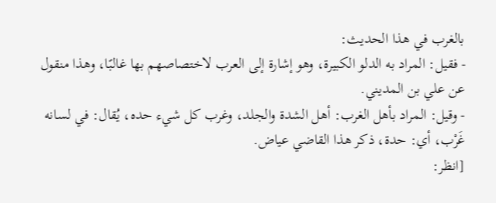بالغرب في هذا الحديث:
- فقيل: المراد به الدلو الكبيرة، وهو إشارة إلى العرب لاختصاصهم بها غالبًا، وهذا منقول عن علي بن المديني.
- وقيل: المراد بأهل الغرب: أهل الشدة والجلد، وغرب كل شيء حده، يُقال: في لسانه غَرْب، أي: حدة، ذكر هذا القاضي عياض.
[انظر: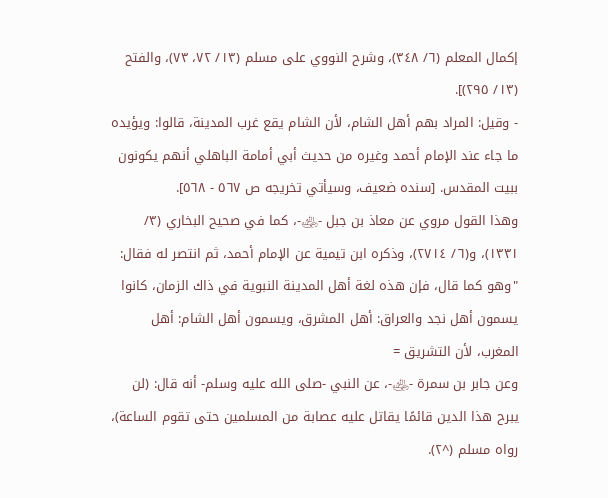إكمال المعلم (٦/ ٣٤٨)، وشرح النووي على مسلم (١٣/ ٧٢، ٧٣)، والفتح (١٣/ ٢٩٥)].
- وقيل: المراد بهم أهل الشام، لأن الشام يقع غرب المدينة، قالوا: ويؤيده ما جاء عند الإمام أحمد وغيره من حديث أبي أمامة الباهلي أنهم يكونون ببيت المقدس. [سنده ضعيف، وسيأتي تخريجه ص ٥٦٧ - ٥٦٨].
وهذا القول مروي عن معاذ بن جبل -﵁-، كما في صحيح البخاري (٣/ ١٣٣١)، و(٦/ ٢٧١٤)، وذكره ابن تيمية عن الإمام أحمد، ثم انتصر له فقال: "وهو كما قال، فإن هذه لغة أهل المدينة النبوية في ذاك الزمان، كانوا يسمون أهل نجد والعراق: أهل المشرق، ويسمون أهل الشام: أهل المغرب، لأن التشريق =
وعن جابر بن سمرة -﵁-، عن النبي -صلى الله عليه وسلم- أنه قال: (لن يبرح هذا الدين قائمًا يقاتل عليه عصابة من المسلمين حتى تقوم الساعة)، رواه مسلم (^٢).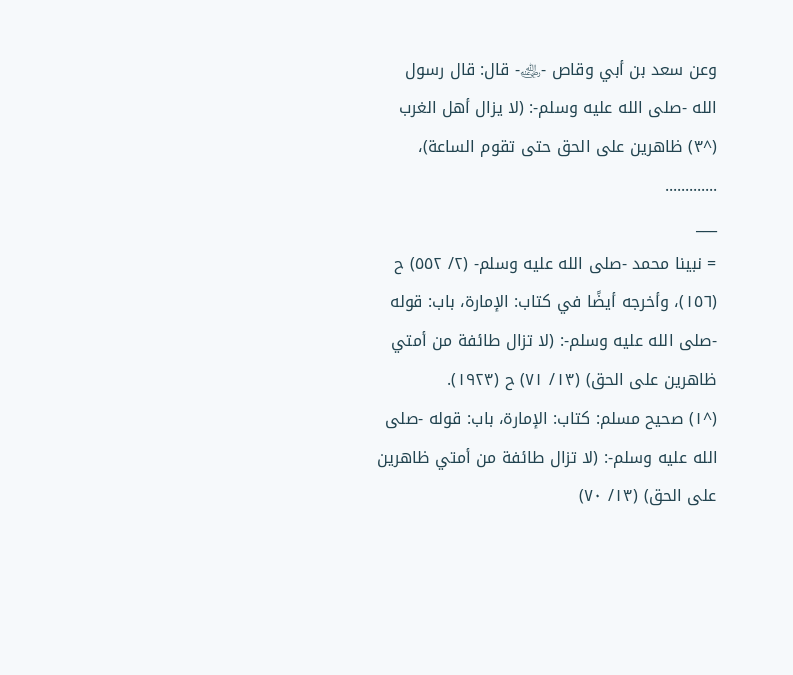وعن سعد بن أبي وقاص -﵁- قال: قال رسول الله -صلى الله عليه وسلم-: (لا يزال أهل الغرب (^٣) ظاهرين على الحق حتى تقوم الساعة)، .............
___
= نبينا محمد -صلى الله عليه وسلم- (٢/ ٥٥٢) ح (١٥٦)، وأخرجه أيضًا في كتاب: الإمارة، باب: قوله -صلى الله عليه وسلم-: (لا تزال طائفة من أمتي ظاهرين على الحق) (١٣/ ٧١) ح (١٩٢٣).
(^١) صحيح مسلم: كتاب: الإمارة، باب: قوله -صلى الله عليه وسلم-: (لا تزال طائفة من أمتي ظاهرين على الحق) (١٣/ ٧٠)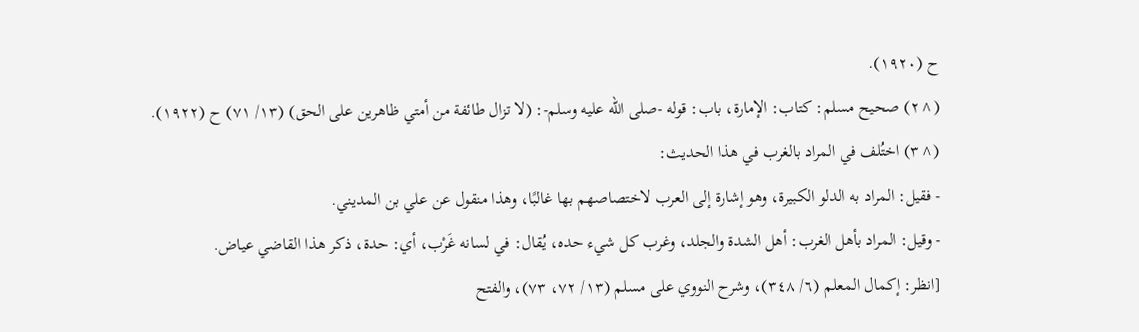ح (١٩٢٠).
(^٢) صحيح مسلم: كتاب: الإمارة، باب: قوله -صلى الله عليه وسلم-: (لا تزال طائفة من أمتي ظاهرين على الحق) (١٣/ ٧١) ح (١٩٢٢).
(^٣) اختُلف في المراد بالغرب في هذا الحديث:
- فقيل: المراد به الدلو الكبيرة، وهو إشارة إلى العرب لاختصاصهم بها غالبًا، وهذا منقول عن علي بن المديني.
- وقيل: المراد بأهل الغرب: أهل الشدة والجلد، وغرب كل شيء حده، يُقال: في لسانه غَرْب، أي: حدة، ذكر هذا القاضي عياض.
[انظر: إكمال المعلم (٦/ ٣٤٨)، وشرح النووي على مسلم (١٣/ ٧٢، ٧٣)، والفتح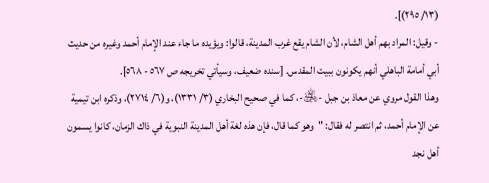(١٣/ ٢٩٥)].
- وقيل: المراد بهم أهل الشام، لأن الشام يقع غرب المدينة، قالوا: ويؤيده ما جاء عند الإمام أحمد وغيره من حديث أبي أمامة الباهلي أنهم يكونون ببيت المقدس. [سنده ضعيف، وسيأتي تخريجه ص ٥٦٧ - ٥٦٨].
وهذا القول مروي عن معاذ بن جبل -﵁-، كما في صحيح البخاري (٣/ ١٣٣١)، و(٦/ ٢٧١٤)، وذكره ابن تيمية عن الإمام أحمد، ثم انتصر له فقال: "وهو كما قال، فإن هذه لغة أهل المدينة النبوية في ذاك الزمان، كانوا يسمون أهل نجد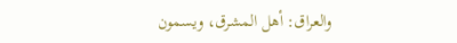والعراق: أهل المشرق، ويسمون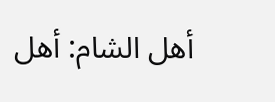أهل الشام: أهل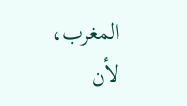المغرب، لأن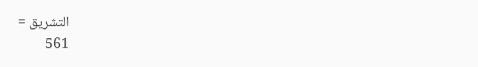التشريق =
561